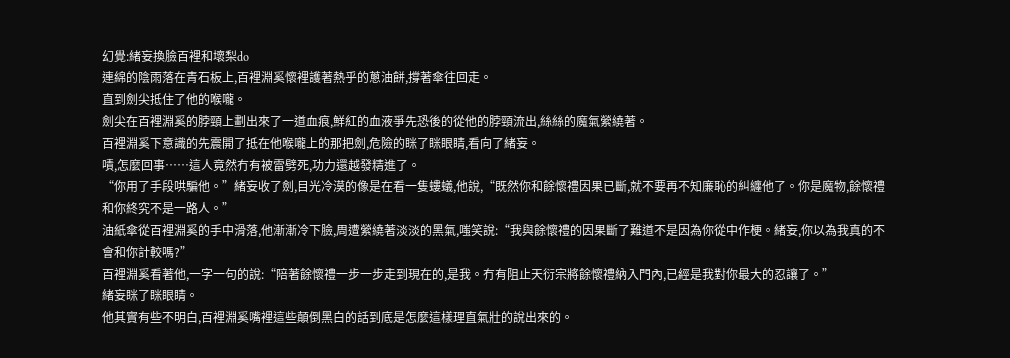幻覺:緒妄換臉百裡和壞梨do
連綿的陰雨落在青石板上,百裡淵奚懷裡護著熱乎的蔥油餅,撐著傘往回走。
直到劍尖抵住了他的喉嚨。
劍尖在百裡淵奚的脖頸上劃出來了一道血痕,鮮紅的血液爭先恐後的從他的脖頸流出,絲絲的魔氣縈繞著。
百裡淵奚下意識的先震開了抵在他喉嚨上的那把劍,危險的眯了眯眼睛,看向了緒妄。
嘖,怎麼回事……這人竟然冇有被雷劈死,功力還越發精進了。
“你用了手段哄騙他。”緒妄收了劍,目光冷漠的像是在看一隻螻蟻,他說,“既然你和餘懷禮因果已斷,就不要再不知廉恥的糾纏他了。你是魔物,餘懷禮和你終究不是一路人。”
油紙傘從百裡淵奚的手中滑落,他漸漸冷下臉,周遭縈繞著淡淡的黑氣,嗤笑說:“我與餘懷禮的因果斷了難道不是因為你從中作梗。緒妄,你以為我真的不會和你計較嗎?”
百裡淵奚看著他,一字一句的說:“陪著餘懷禮一步一步走到現在的,是我。冇有阻止天衍宗將餘懷禮納入門內,已經是我對你最大的忍讓了。”
緒妄眯了眯眼睛。
他其實有些不明白,百裡淵奚嘴裡這些顛倒黑白的話到底是怎麼這樣理直氣壯的說出來的。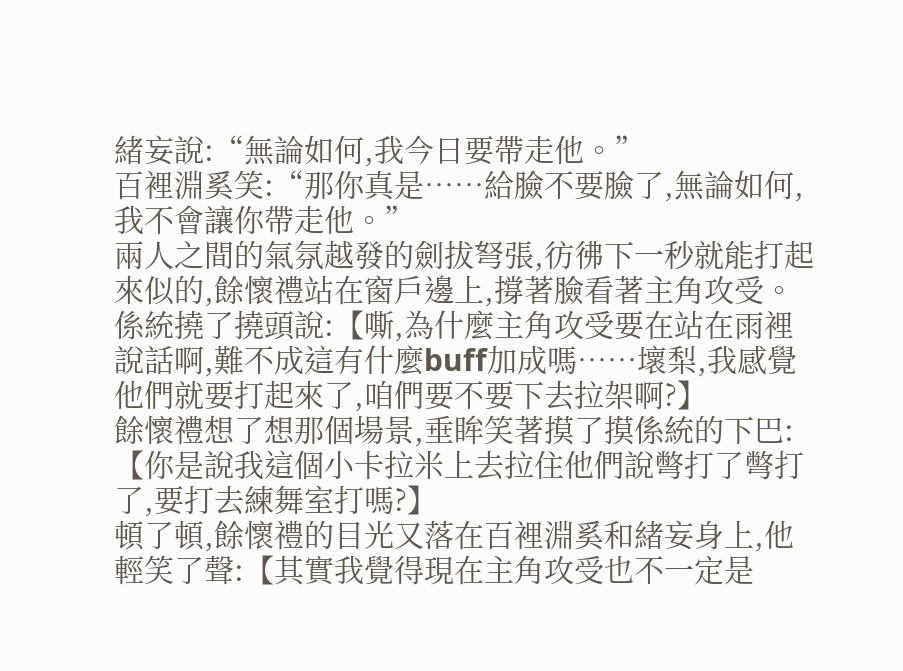緒妄說:“無論如何,我今日要帶走他。”
百裡淵奚笑:“那你真是……給臉不要臉了,無論如何,我不會讓你帶走他。”
兩人之間的氣氛越發的劍拔弩張,彷彿下一秒就能打起來似的,餘懷禮站在窗戶邊上,撐著臉看著主角攻受。
係統撓了撓頭說:【嘶,為什麼主角攻受要在站在雨裡說話啊,難不成這有什麼buff加成嗎……壞梨,我感覺他們就要打起來了,咱們要不要下去拉架啊?】
餘懷禮想了想那個場景,垂眸笑著摸了摸係統的下巴:【你是說我這個小卡拉米上去拉住他們說彆打了彆打了,要打去練舞室打嗎?】
頓了頓,餘懷禮的目光又落在百裡淵奚和緒妄身上,他輕笑了聲:【其實我覺得現在主角攻受也不一定是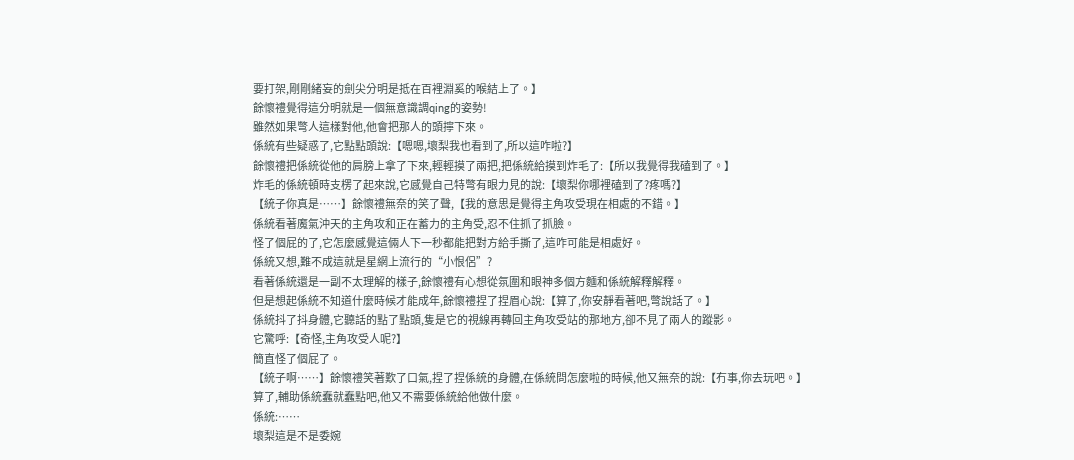要打架,剛剛緒妄的劍尖分明是抵在百裡淵奚的喉結上了。】
餘懷禮覺得這分明就是一個無意識調qing的姿勢!
雖然如果彆人這樣對他,他會把那人的頭擰下來。
係統有些疑惑了,它點點頭說:【嗯嗯,壞梨我也看到了,所以這咋啦?】
餘懷禮把係統從他的肩膀上拿了下來,輕輕摸了兩把,把係統給摸到炸毛了:【所以我覺得我磕到了。】
炸毛的係統頓時支楞了起來說,它感覺自己特彆有眼力見的說:【壞梨你哪裡磕到了?疼嗎?】
【統子你真是……】餘懷禮無奈的笑了聲,【我的意思是覺得主角攻受現在相處的不錯。】
係統看著魔氣沖天的主角攻和正在蓄力的主角受,忍不住抓了抓臉。
怪了個屁的了,它怎麼感覺這倆人下一秒都能把對方給手撕了,這咋可能是相處好。
係統又想,難不成這就是星網上流行的“小恨侶”?
看著係統還是一副不太理解的樣子,餘懷禮有心想從氛圍和眼神多個方麵和係統解釋解釋。
但是想起係統不知道什麼時候才能成年,餘懷禮捏了捏眉心說:【算了,你安靜看著吧,彆說話了。】
係統抖了抖身體,它聽話的點了點頭,隻是它的視線再轉回主角攻受站的那地方,卻不見了兩人的蹤影。
它驚呼:【奇怪,主角攻受人呢?】
簡直怪了個屁了。
【統子啊……】餘懷禮笑著歎了口氣,捏了捏係統的身體,在係統問怎麼啦的時候,他又無奈的說:【冇事,你去玩吧。】
算了,輔助係統蠢就蠢點吧,他又不需要係統給他做什麼。
係統:……
壞梨這是不是委婉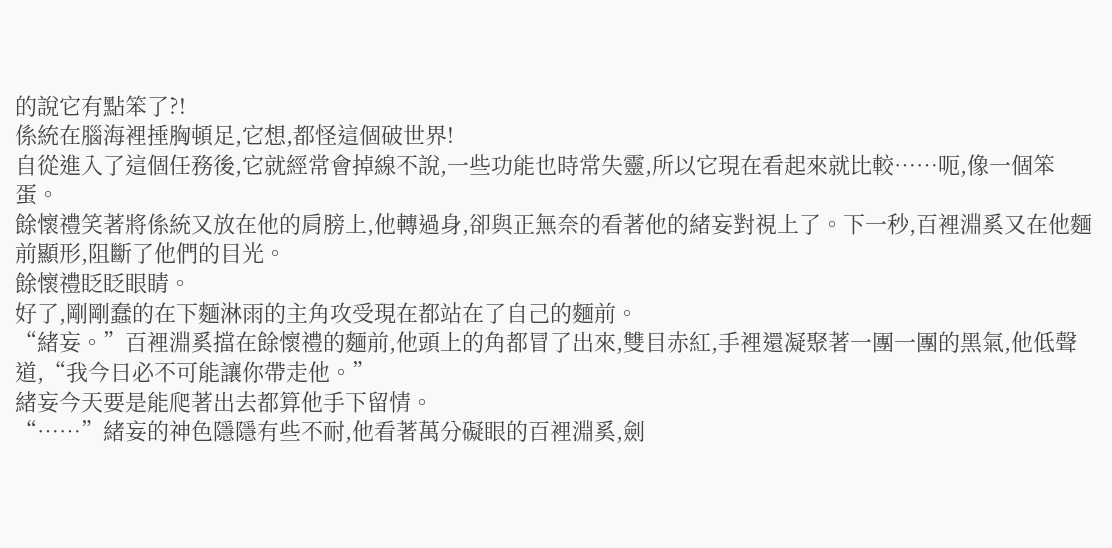的說它有點笨了?!
係統在腦海裡捶胸頓足,它想,都怪這個破世界!
自從進入了這個任務後,它就經常會掉線不說,一些功能也時常失靈,所以它現在看起來就比較……呃,像一個笨蛋。
餘懷禮笑著將係統又放在他的肩膀上,他轉過身,卻與正無奈的看著他的緒妄對視上了。下一秒,百裡淵奚又在他麵前顯形,阻斷了他們的目光。
餘懷禮眨眨眼睛。
好了,剛剛蠢的在下麵淋雨的主角攻受現在都站在了自己的麵前。
“緒妄。”百裡淵奚擋在餘懷禮的麵前,他頭上的角都冒了出來,雙目赤紅,手裡還凝聚著一團一團的黑氣,他低聲道,“我今日必不可能讓你帶走他。”
緒妄今天要是能爬著出去都算他手下留情。
“……”緒妄的神色隱隱有些不耐,他看著萬分礙眼的百裡淵奚,劍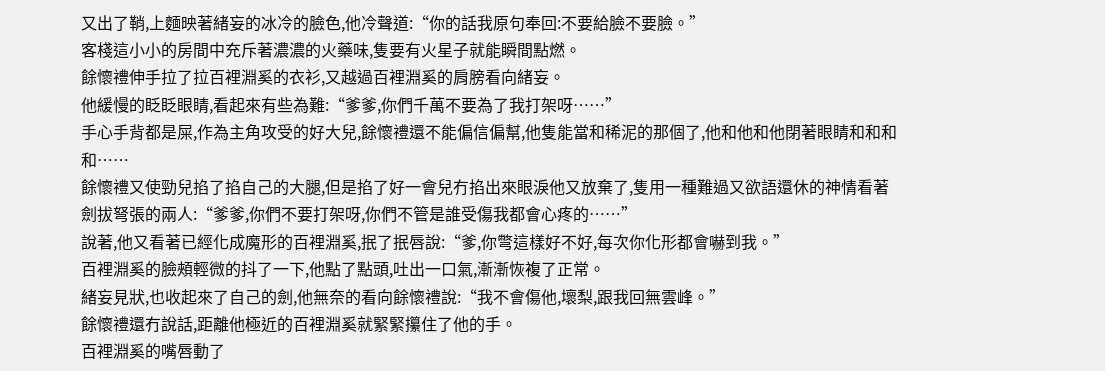又出了鞘,上麵映著緒妄的冰冷的臉色,他冷聲道:“你的話我原句奉回:不要給臉不要臉。”
客棧這小小的房間中充斥著濃濃的火藥味,隻要有火星子就能瞬間點燃。
餘懷禮伸手拉了拉百裡淵奚的衣衫,又越過百裡淵奚的肩膀看向緒妄。
他緩慢的眨眨眼睛,看起來有些為難:“爹爹,你們千萬不要為了我打架呀……”
手心手背都是屎,作為主角攻受的好大兒,餘懷禮還不能偏信偏幫,他隻能當和稀泥的那個了,他和他和他閉著眼睛和和和和……
餘懷禮又使勁兒掐了掐自己的大腿,但是掐了好一會兒冇掐出來眼淚他又放棄了,隻用一種難過又欲語還休的神情看著劍拔弩張的兩人:“爹爹,你們不要打架呀,你們不管是誰受傷我都會心疼的……”
說著,他又看著已經化成魔形的百裡淵奚,抿了抿唇說:“爹,你彆這樣好不好,每次你化形都會嚇到我。”
百裡淵奚的臉頰輕微的抖了一下,他點了點頭,吐出一口氣,漸漸恢複了正常。
緒妄見狀,也收起來了自己的劍,他無奈的看向餘懷禮說:“我不會傷他,壞梨,跟我回無雲峰。”
餘懷禮還冇說話,距離他極近的百裡淵奚就緊緊攥住了他的手。
百裡淵奚的嘴唇動了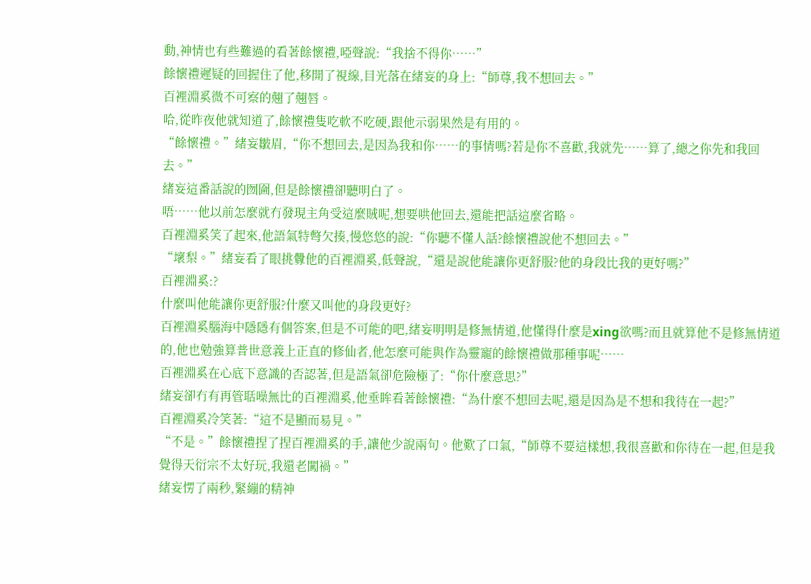動,神情也有些難過的看著餘懷禮,啞聲說:“我捨不得你……”
餘懷禮遲疑的回握住了他,移開了視線,目光落在緒妄的身上:“師尊,我不想回去。”
百裡淵奚微不可察的翹了翹唇。
哈,從昨夜他就知道了,餘懷禮隻吃軟不吃硬,跟他示弱果然是有用的。
“餘懷禮。”緒妄皺眉,“你不想回去,是因為我和你……的事情嗎?若是你不喜歡,我就先……算了,總之你先和我回去。”
緒妄這番話說的囫圇,但是餘懷禮卻聽明白了。
唔……他以前怎麼就冇發現主角受這麼賊呢,想要哄他回去,還能把話這麼省略。
百裡淵奚笑了起來,他語氣特彆欠揍,慢悠悠的說:“你聽不懂人話?餘懷禮說他不想回去。”
“壞梨。”緒妄看了眼挑釁他的百裡淵奚,低聲說,“還是說他能讓你更舒服?他的身段比我的更好嗎?”
百裡淵奚:?
什麼叫他能讓你更舒服?什麼又叫他的身段更好?
百裡淵奚腦海中隱隱有個答案,但是不可能的吧,緒妄明明是修無情道,他懂得什麼是xing欲嗎?而且就算他不是修無情道的,他也勉強算普世意義上正直的修仙者,他怎麼可能與作為靈寵的餘懷禮做那種事呢……
百裡淵奚在心底下意識的否認著,但是語氣卻危險極了:“你什麼意思?”
緒妄卻冇有再管聒噪無比的百裡淵奚,他垂眸看著餘懷禮:“為什麼不想回去呢,還是因為是不想和我待在一起?”
百裡淵奚冷笑著:“這不是顯而易見。”
“不是。”餘懷禮捏了捏百裡淵奚的手,讓他少說兩句。他歎了口氣,“師尊不要這樣想,我很喜歡和你待在一起,但是我覺得天衍宗不太好玩,我還老闖禍。”
緒妄愣了兩秒,緊繃的精神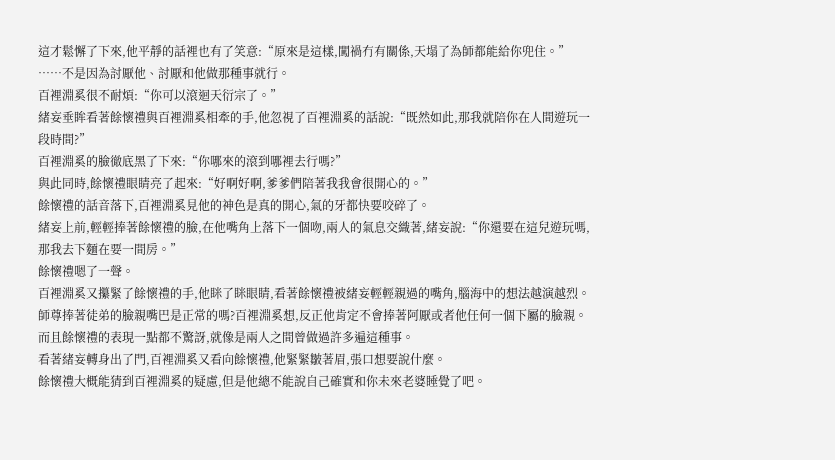這才鬆懈了下來,他平靜的話裡也有了笑意:“原來是這樣,闖禍冇有關係,天塌了為師都能給你兜住。”
……不是因為討厭他、討厭和他做那種事就行。
百裡淵奚很不耐煩:“你可以滾迴天衍宗了。”
緒妄垂眸看著餘懷禮與百裡淵奚相牽的手,他忽視了百裡淵奚的話說:“既然如此,那我就陪你在人間遊玩一段時間?”
百裡淵奚的臉徹底黑了下來:“你哪來的滾到哪裡去行嗎?”
與此同時,餘懷禮眼睛亮了起來:“好啊好啊,爹爹們陪著我我會很開心的。”
餘懷禮的話音落下,百裡淵奚見他的神色是真的開心,氣的牙都快要咬碎了。
緒妄上前,輕輕捧著餘懷禮的臉,在他嘴角上落下一個吻,兩人的氣息交織著,緒妄說:“你還要在這兒遊玩嗎,那我去下麵在要一間房。”
餘懷禮嗯了一聲。
百裡淵奚又攥緊了餘懷禮的手,他眯了眯眼睛,看著餘懷禮被緒妄輕輕親過的嘴角,腦海中的想法越演越烈。
師尊捧著徒弟的臉親嘴巴是正常的嗎?百裡淵奚想,反正他肯定不會捧著阿厭或者他任何一個下屬的臉親。
而且餘懷禮的表現一點都不驚訝,就像是兩人之間曾做過許多遍這種事。
看著緒妄轉身出了門,百裡淵奚又看向餘懷禮,他緊緊皺著眉,張口想要說什麼。
餘懷禮大概能猜到百裡淵奚的疑慮,但是他總不能說自己確實和你未來老婆睡覺了吧。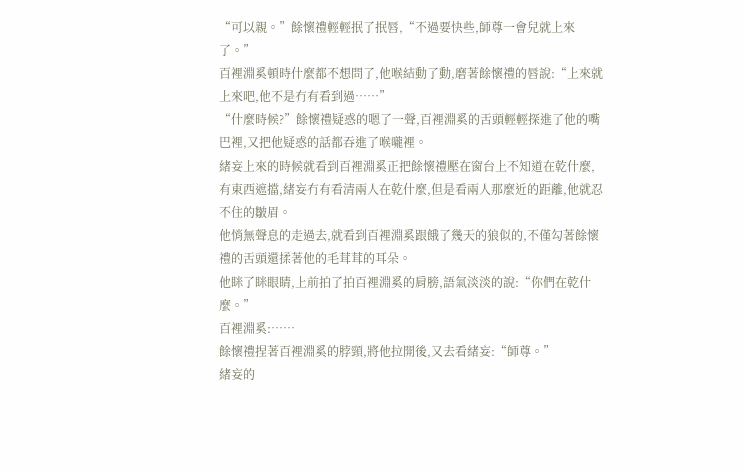“可以親。”餘懷禮輕輕抿了抿唇,“不過要快些,師尊一會兒就上來了。”
百裡淵奚頓時什麼都不想問了,他喉結動了動,磨著餘懷禮的唇說:“上來就上來吧,他不是冇有看到過……”
“什麼時候?”餘懷禮疑惑的嗯了一聲,百裡淵奚的舌頭輕輕探進了他的嘴巴裡,又把他疑惑的話都吞進了喉嚨裡。
緒妄上來的時候就看到百裡淵奚正把餘懷禮壓在窗台上不知道在乾什麼,有東西遮擋,緒妄冇有看清兩人在乾什麼,但是看兩人那麼近的距離,他就忍不住的皺眉。
他悄無聲息的走過去,就看到百裡淵奚跟餓了幾天的狼似的,不僅勾著餘懷禮的舌頭還揉著他的毛茸茸的耳朵。
他眯了眯眼睛,上前拍了拍百裡淵奚的肩膀,語氣淡淡的說:“你們在乾什麼。”
百裡淵奚:……
餘懷禮捏著百裡淵奚的脖頸,將他拉開後,又去看緒妄:“師尊。”
緒妄的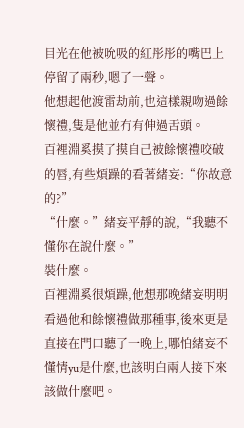目光在他被吮吸的紅彤彤的嘴巴上停留了兩秒,嗯了一聲。
他想起他渡雷劫前,也這樣親吻過餘懷禮,隻是他並冇有伸過舌頭。
百裡淵奚摸了摸自己被餘懷禮咬破的唇,有些煩躁的看著緒妄:“你故意的?”
“什麼。”緒妄平靜的說,“我聽不懂你在說什麼。”
裝什麼。
百裡淵奚很煩躁,他想那晚緒妄明明看過他和餘懷禮做那種事,後來更是直接在門口聽了一晚上,哪怕緒妄不懂情yu是什麼,也該明白兩人接下來該做什麼吧。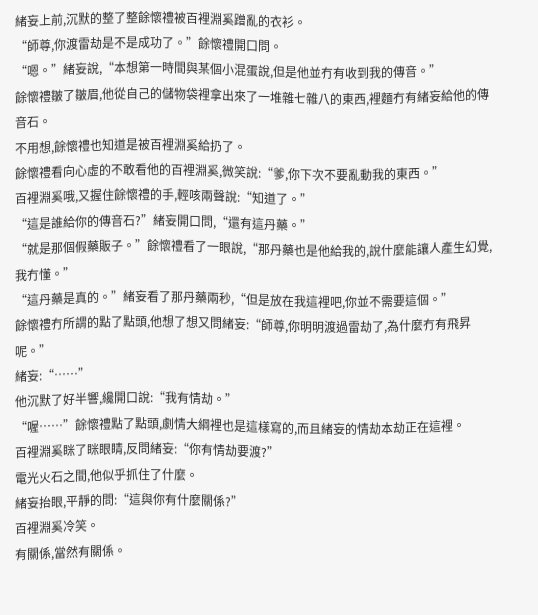緒妄上前,沉默的整了整餘懷禮被百裡淵奚蹭亂的衣衫。
“師尊,你渡雷劫是不是成功了。”餘懷禮開口問。
“嗯。”緒妄說,“本想第一時間與某個小混蛋說,但是他並冇有收到我的傳音。”
餘懷禮皺了皺眉,他從自己的儲物袋裡拿出來了一堆雜七雜八的東西,裡麵冇有緒妄給他的傳音石。
不用想,餘懷禮也知道是被百裡淵奚給扔了。
餘懷禮看向心虛的不敢看他的百裡淵奚,微笑說:“爹,你下次不要亂動我的東西。”
百裡淵奚哦,又握住餘懷禮的手,輕咳兩聲說:“知道了。”
“這是誰給你的傳音石?”緒妄開口問,“還有這丹藥。”
“就是那個假藥販子。”餘懷禮看了一眼說,“那丹藥也是他給我的,說什麼能讓人產生幻覺,我冇懂。”
“這丹藥是真的。”緒妄看了那丹藥兩秒,“但是放在我這裡吧,你並不需要這個。”
餘懷禮冇所謂的點了點頭,他想了想又問緒妄:“師尊,你明明渡過雷劫了,為什麼冇有飛昇呢。”
緒妄:“……”
他沉默了好半響,纔開口說:“我有情劫。”
“喔……”餘懷禮點了點頭,劇情大綱裡也是這樣寫的,而且緒妄的情劫本劫正在這裡。
百裡淵奚眯了眯眼睛,反問緒妄:“你有情劫要渡?”
電光火石之間,他似乎抓住了什麼。
緒妄抬眼,平靜的問:“這與你有什麼關係?”
百裡淵奚冷笑。
有關係,當然有關係。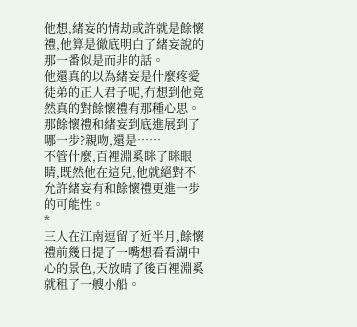他想,緒妄的情劫或許就是餘懷禮,他算是徹底明白了緒妄說的那一番似是而非的話。
他還真的以為緒妄是什麼疼愛徒弟的正人君子呢,冇想到他竟然真的對餘懷禮有那種心思。
那餘懷禮和緒妄到底進展到了哪一步?親吻,還是……
不管什麼,百裡淵奚眯了眯眼睛,既然他在這兒,他就絕對不允許緒妄有和餘懷禮更進一步的可能性。
*
三人在江南逗留了近半月,餘懷禮前幾日提了一嘴想看看湖中心的景色,天放晴了後百裡淵奚就租了一艘小船。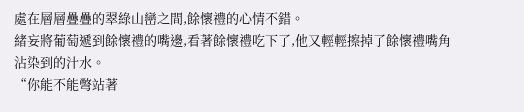處在層層疊疊的翠綠山巒之間,餘懷禮的心情不錯。
緒妄將葡萄遞到餘懷禮的嘴邊,看著餘懷禮吃下了,他又輕輕擦掉了餘懷禮嘴角沾染到的汁水。
“你能不能彆站著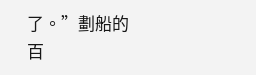了。”劃船的百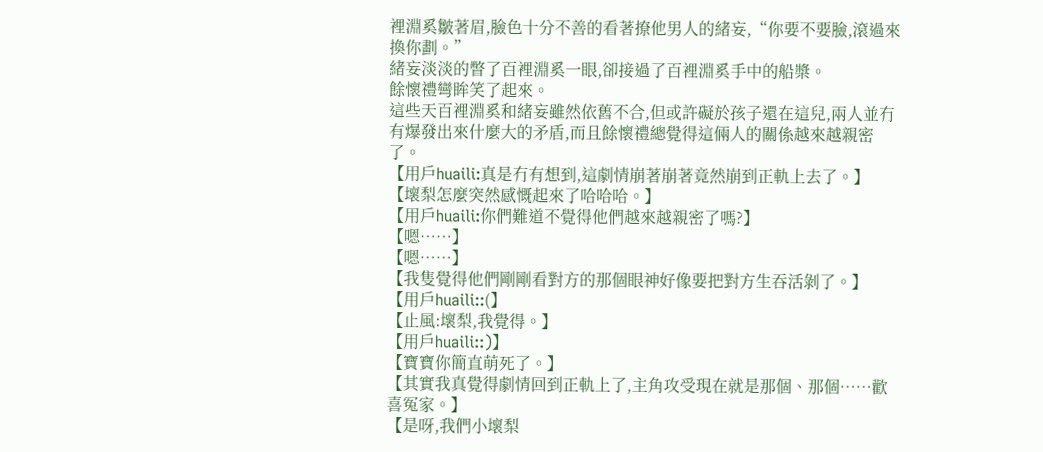裡淵奚皺著眉,臉色十分不善的看著撩他男人的緒妄,“你要不要臉,滾過來換你劃。”
緒妄淡淡的瞥了百裡淵奚一眼,卻接過了百裡淵奚手中的船槳。
餘懷禮彎眸笑了起來。
這些天百裡淵奚和緒妄雖然依舊不合,但或許礙於孩子還在這兒,兩人並冇有爆發出來什麼大的矛盾,而且餘懷禮總覺得這倆人的關係越來越親密了。
【用戶huaili:真是冇有想到,這劇情崩著崩著竟然崩到正軌上去了。】
【壞梨怎麼突然感慨起來了哈哈哈。】
【用戶huaili:你們難道不覺得他們越來越親密了嗎?】
【嗯……】
【嗯……】
【我隻覺得他們剛剛看對方的那個眼神好像要把對方生吞活剝了。】
【用戶huaili::(】
【止風:壞梨,我覺得。】
【用戶huaili::)】
【寶寶你簡直萌死了。】
【其實我真覺得劇情回到正軌上了,主角攻受現在就是那個、那個……歡喜冤家。】
【是呀,我們小壞梨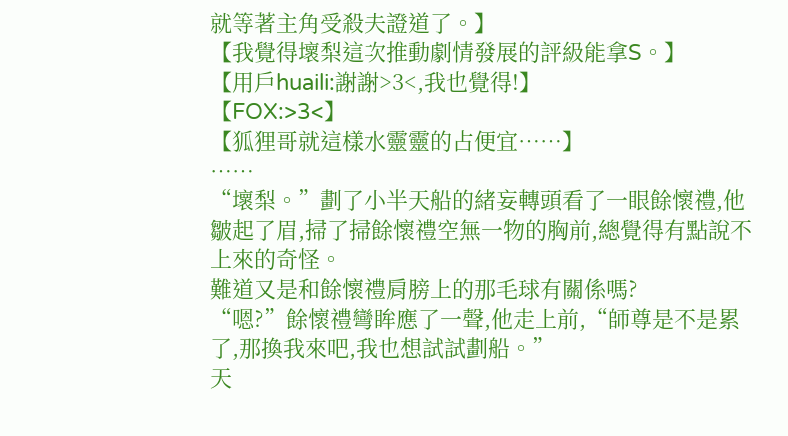就等著主角受殺夫證道了。】
【我覺得壞梨這次推動劇情發展的評級能拿S。】
【用戶huaili:謝謝>3<,我也覺得!】
【FOX:>3<】
【狐狸哥就這樣水靈靈的占便宜……】
……
“壞梨。”劃了小半天船的緒妄轉頭看了一眼餘懷禮,他皺起了眉,掃了掃餘懷禮空無一物的胸前,總覺得有點說不上來的奇怪。
難道又是和餘懷禮肩膀上的那毛球有關係嗎?
“嗯?”餘懷禮彎眸應了一聲,他走上前,“師尊是不是累了,那換我來吧,我也想試試劃船。”
天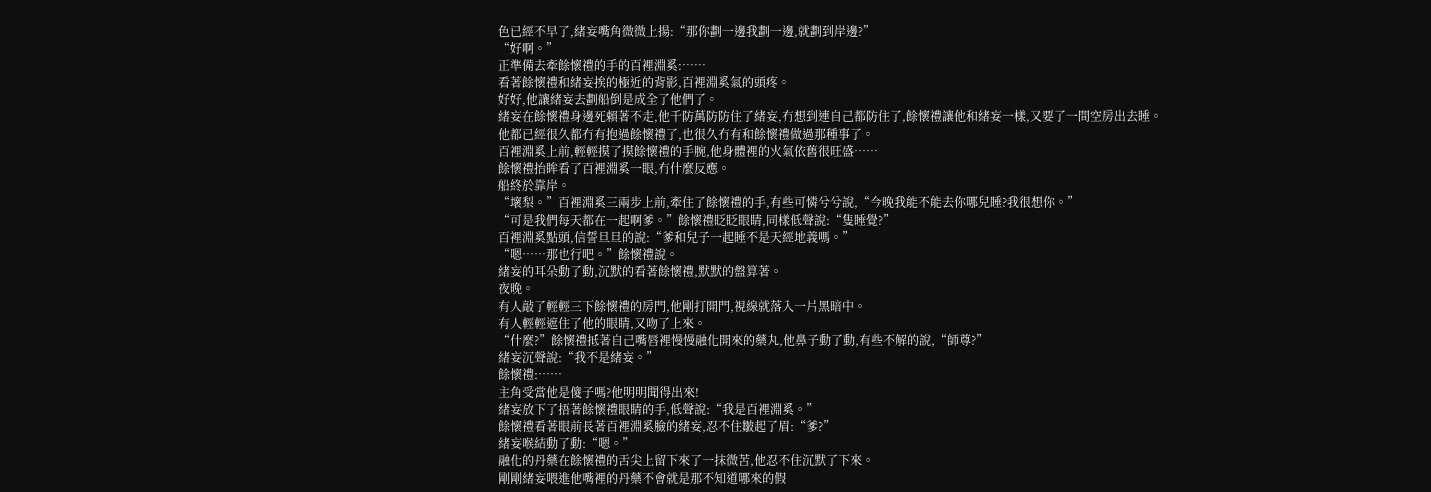色已經不早了,緒妄嘴角微微上揚:“那你劃一邊我劃一邊,就劃到岸邊?”
“好啊。”
正準備去牽餘懷禮的手的百裡淵奚:……
看著餘懷禮和緒妄挨的極近的背影,百裡淵奚氣的頭疼。
好好,他讓緒妄去劃船倒是成全了他們了。
緒妄在餘懷禮身邊死賴著不走,他千防萬防防住了緒妄,冇想到連自己都防住了,餘懷禮讓他和緒妄一樣,又要了一間空房出去睡。
他都已經很久都冇有抱過餘懷禮了,也很久冇有和餘懷禮做過那種事了。
百裡淵奚上前,輕輕摸了摸餘懷禮的手腕,他身體裡的火氣依舊很旺盛……
餘懷禮抬眸看了百裡淵奚一眼,冇什麼反應。
船終於靠岸。
“壞梨。”百裡淵奚三兩步上前,牽住了餘懷禮的手,有些可憐兮兮說,“今晚我能不能去你哪兒睡?我很想你。”
“可是我們每天都在一起啊爹。”餘懷禮眨眨眼睛,同樣低聲說:“隻睡覺?”
百裡淵奚點頭,信誓旦旦的說:“爹和兒子一起睡不是天經地義嗎。”
“嗯……那也行吧。”餘懷禮說。
緒妄的耳朵動了動,沉默的看著餘懷禮,默默的盤算著。
夜晚。
有人敲了輕輕三下餘懷禮的房門,他剛打開門,視線就落入一片黑暗中。
有人輕輕遮住了他的眼睛,又吻了上來。
“什麼?”餘懷禮抵著自己嘴唇裡慢慢融化開來的藥丸,他鼻子動了動,有些不解的說,“師尊?”
緒妄沉聲說:“我不是緒妄。”
餘懷禮:……
主角受當他是傻子嗎?他明明聞得出來!
緒妄放下了捂著餘懷禮眼睛的手,低聲說:“我是百裡淵奚。”
餘懷禮看著眼前長著百裡淵奚臉的緒妄,忍不住皺起了眉:“爹?”
緒妄喉結動了動:“嗯。”
融化的丹藥在餘懷禮的舌尖上留下來了一抹微苦,他忍不住沉默了下來。
剛剛緒妄喂進他嘴裡的丹藥不會就是那不知道哪來的假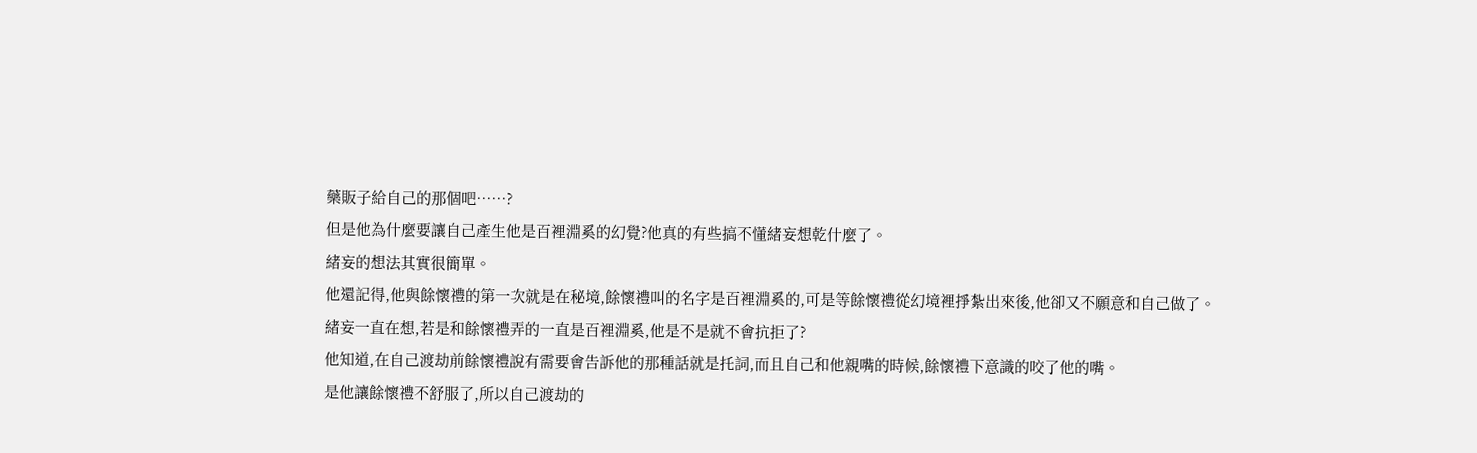藥販子給自己的那個吧……?
但是他為什麼要讓自己產生他是百裡淵奚的幻覺?他真的有些搞不懂緒妄想乾什麼了。
緒妄的想法其實很簡單。
他還記得,他與餘懷禮的第一次就是在秘境,餘懷禮叫的名字是百裡淵奚的,可是等餘懷禮從幻境裡掙紮出來後,他卻又不願意和自己做了。
緒妄一直在想,若是和餘懷禮弄的一直是百裡淵奚,他是不是就不會抗拒了?
他知道,在自己渡劫前餘懷禮說有需要會告訴他的那種話就是托詞,而且自己和他親嘴的時候,餘懷禮下意識的咬了他的嘴。
是他讓餘懷禮不舒服了,所以自己渡劫的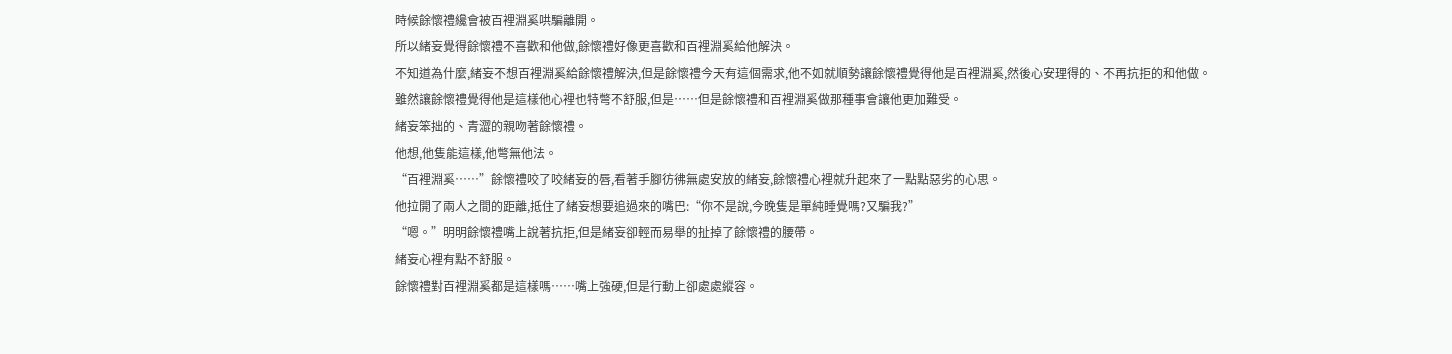時候餘懷禮纔會被百裡淵奚哄騙離開。
所以緒妄覺得餘懷禮不喜歡和他做,餘懷禮好像更喜歡和百裡淵奚給他解決。
不知道為什麼,緒妄不想百裡淵奚給餘懷禮解決,但是餘懷禮今天有這個需求,他不如就順勢讓餘懷禮覺得他是百裡淵奚,然後心安理得的、不再抗拒的和他做。
雖然讓餘懷禮覺得他是這樣他心裡也特彆不舒服,但是……但是餘懷禮和百裡淵奚做那種事會讓他更加難受。
緒妄笨拙的、青澀的親吻著餘懷禮。
他想,他隻能這樣,他彆無他法。
“百裡淵奚……”餘懷禮咬了咬緒妄的唇,看著手腳彷彿無處安放的緒妄,餘懷禮心裡就升起來了一點點惡劣的心思。
他拉開了兩人之間的距離,抵住了緒妄想要追過來的嘴巴:“你不是說,今晚隻是單純睡覺嗎?又騙我?”
“嗯。”明明餘懷禮嘴上說著抗拒,但是緒妄卻輕而易舉的扯掉了餘懷禮的腰帶。
緒妄心裡有點不舒服。
餘懷禮對百裡淵奚都是這樣嗎……嘴上強硬,但是行動上卻處處縱容。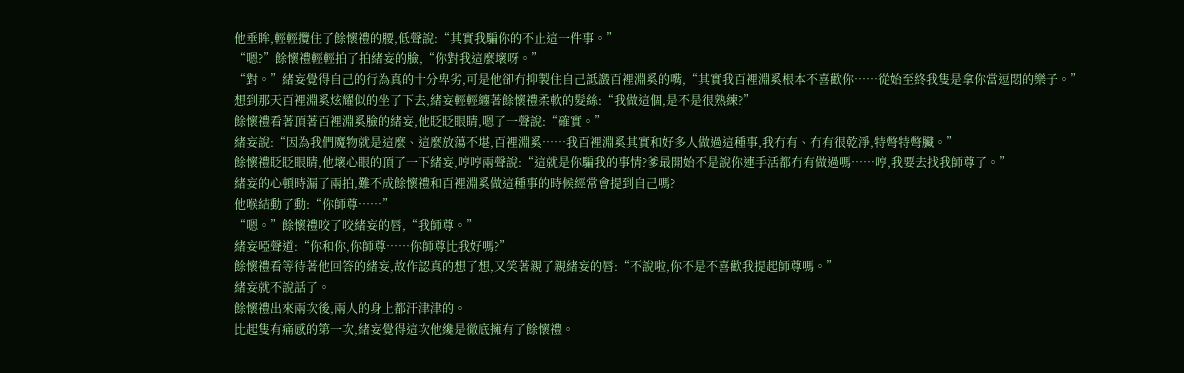他垂眸,輕輕攬住了餘懷禮的腰,低聲說:“其實我騙你的不止這一件事。”
“嗯?”餘懷禮輕輕拍了拍緒妄的臉,“你對我這麼壞呀。”
“對。”緒妄覺得自己的行為真的十分卑劣,可是他卻冇抑製住自己詆譭百裡淵奚的嘴,“其實我百裡淵奚根本不喜歡你……從始至終我隻是拿你當逗悶的樂子。”
想到那天百裡淵奚炫耀似的坐了下去,緒妄輕輕纏著餘懷禮柔軟的髮絲:“我做這個,是不是很熟練?”
餘懷禮看著頂著百裡淵奚臉的緒妄,他眨眨眼睛,嗯了一聲說:“確實。”
緒妄說:“因為我們魔物就是這麼、這麼放蕩不堪,百裡淵奚……我百裡淵奚其實和好多人做過這種事,我冇有、冇有很乾淨,特彆特彆臟。”
餘懷禮眨眨眼睛,他壞心眼的頂了一下緒妄,哼哼兩聲說:“這就是你騙我的事情?爹最開始不是說你連手活都冇有做過嗎……哼,我要去找我師尊了。”
緒妄的心頓時漏了兩拍,難不成餘懷禮和百裡淵奚做這種事的時候經常會提到自己嗎?
他喉結動了動:“你師尊……”
“嗯。”餘懷禮咬了咬緒妄的唇,“我師尊。”
緒妄啞聲道:“你和你,你師尊……你師尊比我好嗎?”
餘懷禮看等待著他回答的緒妄,故作認真的想了想,又笑著親了親緒妄的唇:“不說啦,你不是不喜歡我提起師尊嗎。”
緒妄就不說話了。
餘懷禮出來兩次後,兩人的身上都汗津津的。
比起隻有痛感的第一次,緒妄覺得這次他纔是徹底擁有了餘懷禮。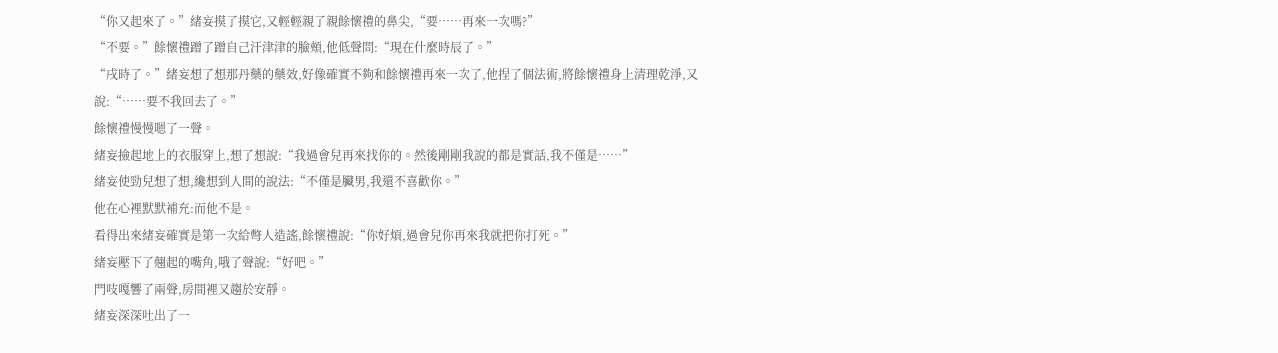“你又起來了。”緒妄摸了摸它,又輕輕親了親餘懷禮的鼻尖,“要……再來一次嗎?”
“不要。”餘懷禮蹭了蹭自己汗津津的臉頰,他低聲問:“現在什麼時辰了。”
“戌時了。”緒妄想了想那丹藥的藥效,好像確實不夠和餘懷禮再來一次了,他捏了個法術,將餘懷禮身上清理乾淨,又說:“……要不我回去了。”
餘懷禮慢慢嗯了一聲。
緒妄撿起地上的衣服穿上,想了想說:“我過會兒再來找你的。然後剛剛我說的都是實話,我不僅是……”
緒妄使勁兒想了想,纔想到人間的說法:“不僅是臟男,我還不喜歡你。”
他在心裡默默補充:而他不是。
看得出來緒妄確實是第一次給彆人造謠,餘懷禮說:“你好煩,過會兒你再來我就把你打死。”
緒妄壓下了翹起的嘴角,哦了聲說:“好吧。”
門吱嘎響了兩聲,房間裡又趨於安靜。
緒妄深深吐出了一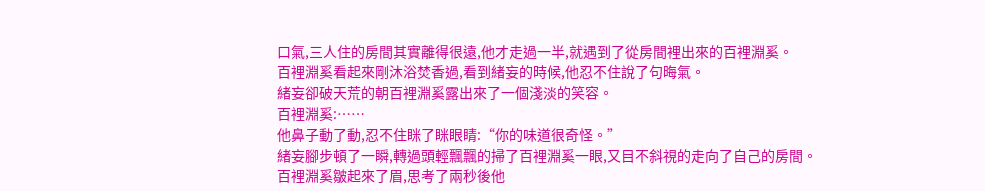口氣,三人住的房間其實離得很遠,他才走過一半,就遇到了從房間裡出來的百裡淵奚。
百裡淵奚看起來剛沐浴焚香過,看到緒妄的時候,他忍不住說了句晦氣。
緒妄卻破天荒的朝百裡淵奚露出來了一個淺淡的笑容。
百裡淵奚:……
他鼻子動了動,忍不住眯了眯眼睛:“你的味道很奇怪。”
緒妄腳步頓了一瞬,轉過頭輕飄飄的掃了百裡淵奚一眼,又目不斜視的走向了自己的房間。
百裡淵奚皺起來了眉,思考了兩秒後他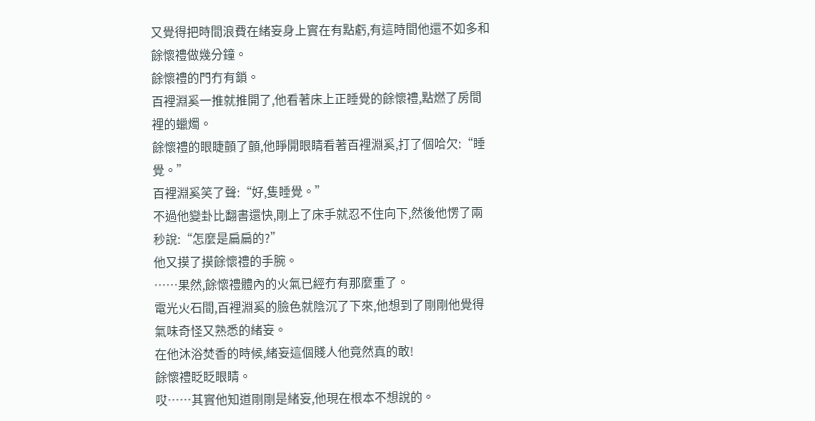又覺得把時間浪費在緒妄身上實在有點虧,有這時間他還不如多和餘懷禮做幾分鐘。
餘懷禮的門冇有鎖。
百裡淵奚一推就推開了,他看著床上正睡覺的餘懷禮,點燃了房間裡的蠟燭。
餘懷禮的眼睫顫了顫,他睜開眼睛看著百裡淵奚,打了個哈欠:“睡覺。”
百裡淵奚笑了聲:“好,隻睡覺。”
不過他變卦比翻書還快,剛上了床手就忍不住向下,然後他愣了兩秒說:“怎麼是扁扁的?”
他又摸了摸餘懷禮的手腕。
……果然,餘懷禮體內的火氣已經冇有那麼重了。
電光火石間,百裡淵奚的臉色就陰沉了下來,他想到了剛剛他覺得氣味奇怪又熟悉的緒妄。
在他沐浴焚香的時候,緒妄這個賤人他竟然真的敢!
餘懷禮眨眨眼睛。
哎……其實他知道剛剛是緒妄,他現在根本不想說的。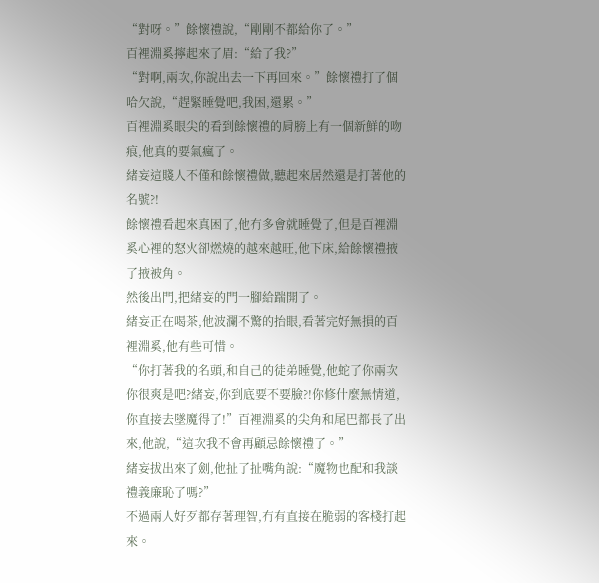“對呀。”餘懷禮說,“剛剛不都給你了。”
百裡淵奚擰起來了眉:“給了我?”
“對啊,兩次,你說出去一下再回來。”餘懷禮打了個哈欠說,“趕緊睡覺吧,我困,還累。”
百裡淵奚眼尖的看到餘懷禮的肩膀上有一個新鮮的吻痕,他真的要氣瘋了。
緒妄這賤人不僅和餘懷禮做,聽起來居然還是打著他的名號?!
餘懷禮看起來真困了,他冇多會就睡覺了,但是百裡淵奚心裡的怒火卻燃燒的越來越旺,他下床,給餘懷禮掖了掖被角。
然後出門,把緒妄的門一腳給踹開了。
緒妄正在喝茶,他波瀾不驚的抬眼,看著完好無損的百裡淵奚,他有些可惜。
“你打著我的名頭,和自己的徒弟睡覺,他蛇了你兩次你很爽是吧?緒妄,你到底要不要臉?!你修什麼無情道,你直接去墜魔得了!”百裡淵奚的尖角和尾巴都長了出來,他說,“這次我不會再顧忌餘懷禮了。”
緒妄拔出來了劍,他扯了扯嘴角說:“魔物也配和我談禮義廉恥了嗎?”
不過兩人好歹都存著理智,冇有直接在脆弱的客棧打起來。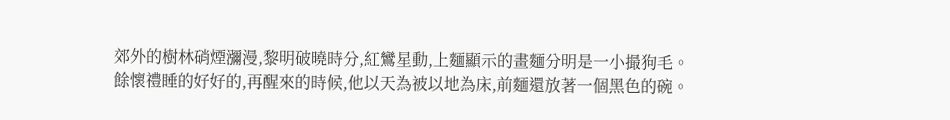郊外的樹林硝煙瀰漫,黎明破曉時分,紅鸞星動,上麵顯示的畫麵分明是一小撮狗毛。
餘懷禮睡的好好的,再醒來的時候,他以天為被以地為床,前麵還放著一個黑色的碗。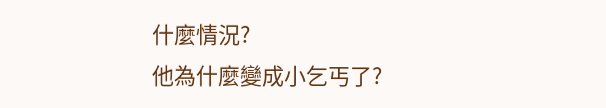什麼情況?
他為什麼變成小乞丐了?